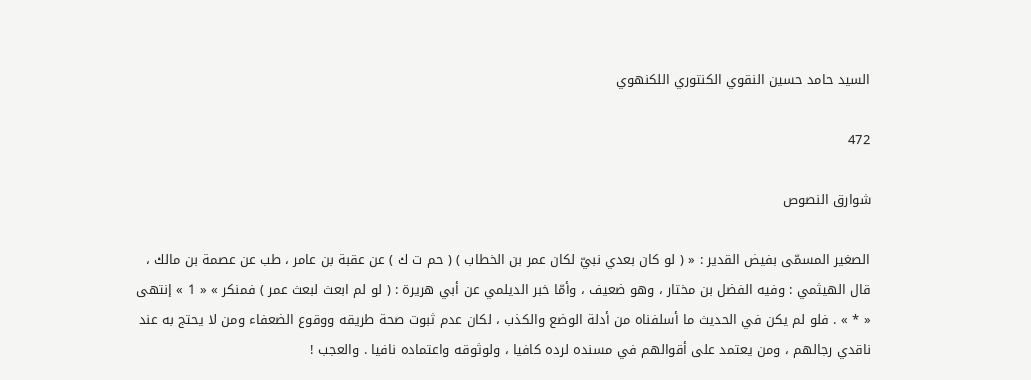السيد حامد حسين النقوي الكنتوري اللكنهوي

472

شوارق النصوص

الصغير المسمّى بفيض القدير : « ( لو كان بعدي نبيّ لكان عمر بن الخطاب ) ( حم ت ك ) عن عقبة بن عامر ، طب عن عصمة بن مالك ، قال الهيثمي : وفيه الفضل بن مختار ، وهو ضعيف ، وأمّا خبر الديلمي عن أبي هريرة : ( لو لم ابعث لبعث عمر ) فمنكر » « 1 » إنتهى « * » . فلو لم يكن في الحديث ما أسلفناه من أدلة الوضع والكذب ، لكان عدم ثبوت صحة طريقه ووقوع الضعفاء ومن لا يحتج به عند ناقدي رجالهم ، ومن يعتمد على أقوالهم في مسنده لرده كافيا ، ولوثوقه واعتماده نافيا . والعجب !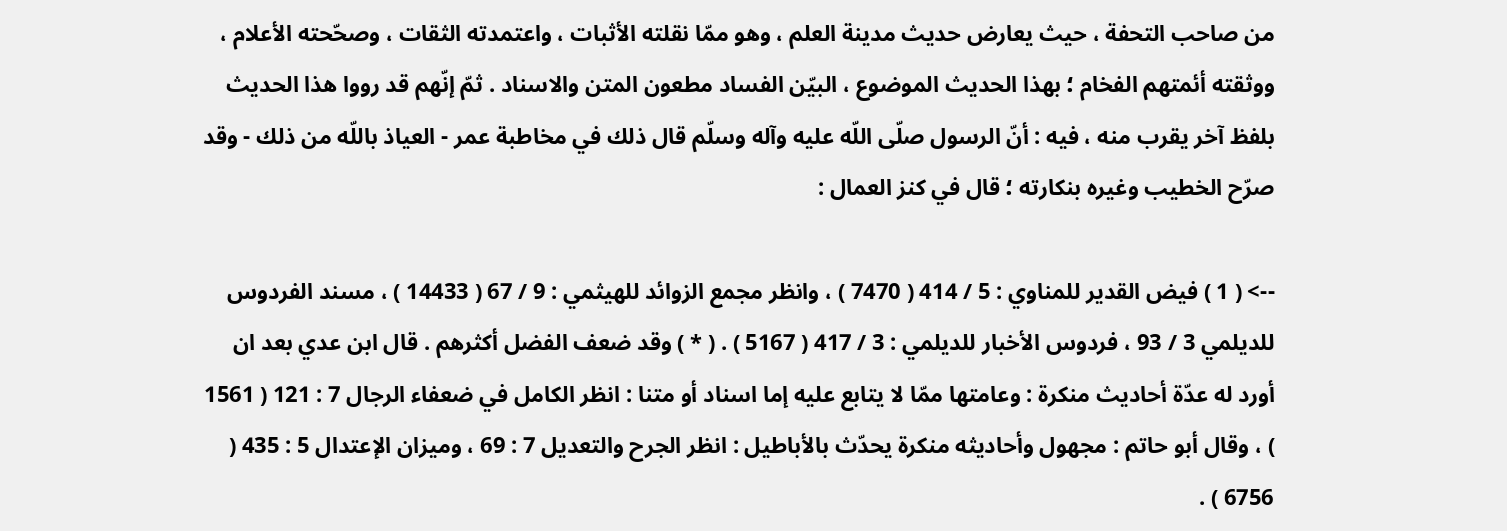من صاحب التحفة ، حيث يعارض حديث مدينة العلم ، وهو ممّا نقلته الأثبات ، واعتمدته الثقات ، وصحّحته الأعلام ، ووثقته أئمتهم الفخام ؛ بهذا الحديث الموضوع ، البيّن الفساد مطعون المتن والاسناد . ثمّ إنّهم قد رووا هذا الحديث بلفظ آخر يقرب منه ، فيه : أنّ الرسول صلّى اللّه عليه وآله وسلّم قال ذلك في مخاطبة عمر - العياذ باللّه من ذلك - وقد صرّح الخطيب وغيره بنكارته ؛ قال في كنز العمال :

--> ( 1 ) فيض القدير للمناوي : 5 / 414 ( 7470 ) ، وانظر مجمع الزوائد للهيثمي : 9 / 67 ( 14433 ) ، مسند الفردوس للديلمي 3 / 93 ، فردوس الأخبار للديلمي : 3 / 417 ( 5167 ) . ( * ) وقد ضعف الفضل أكثرهم . قال ابن عدي بعد ان أورد له عدّة أحاديث منكرة : وعامتها ممّا لا يتابع عليه إما اسناد أو متنا : انظر الكامل في ضعفاء الرجال 7 : 121 ( 1561 ) ، وقال أبو حاتم : مجهول وأحاديثه منكرة يحدّث بالأباطيل : انظر الجرح والتعديل 7 : 69 ، وميزان الإعتدال 5 : 435 ( 6756 ) .